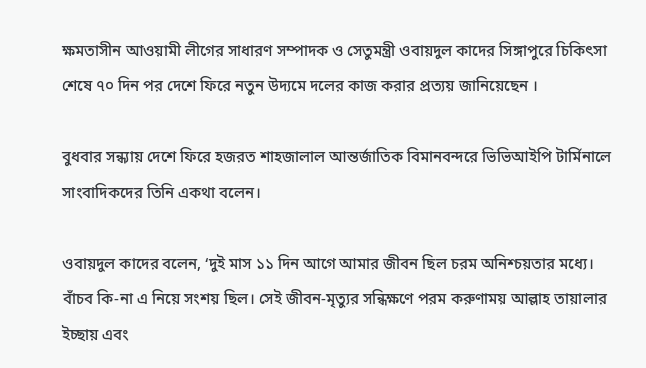ক্ষমতাসীন আওয়ামী লীগের সাধারণ সম্পাদক ও সেতুমন্ত্রী ওবায়দুল কাদের সিঙ্গাপুরে চিকিৎসা শেষে ৭০ দিন পর দেশে ফিরে নতুন উদ্যমে দলের কাজ করার প্রত্যয় জানিয়েছেন ।

বুধবার সন্ধ্যায় দেশে ফিরে হজরত শাহজালাল আন্তর্জাতিক বিমানবন্দরে ভিভিআইপি টার্মিনালে সাংবাদিকদের তিনি একথা বলেন।

ওবায়দুল কাদের বলেন, ‘দুই মাস ১১ দিন আগে আমার জীবন ছিল চরম অনিশ্চয়তার মধ্যে। বাঁচব কি-না এ নিয়ে সংশয় ছিল। সেই জীবন-মৃত্যুর সন্ধিক্ষণে পরম করুণাময় আল্লাহ তায়ালার ইচ্ছায় এবং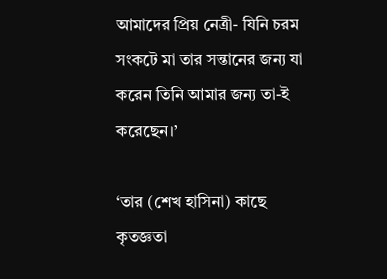আমাদের প্রিয় নেত্রী- যিনি চরম সংকটে মা তার সন্তানের জন্য যা করেন তিনি আমার জন্য তা-ই করেছেন।’

‘তার (শেখ হাসিনা) কাছে কৃতজ্ঞতা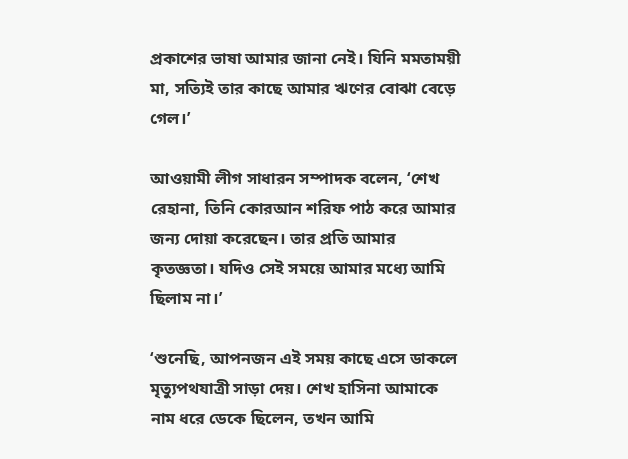প্রকাশের ভাষা আমার জানা নেই। যিনি মমতাময়ী মা, সত্যিই তার কাছে আমার ঋণের বোঝা বেড়ে গেল।’

আওয়ামী লীগ সাধারন সম্পাদক বলেন, ‘শেখ রেহানা, তিনি কোরআন শরিফ পাঠ করে আমার জন্য দোয়া করেছেন। তার প্রতি আমার কৃতজ্ঞতা। যদিও সেই সময়ে আমার মধ্যে আমি ছিলাম না।’

‘শুনেছি, আপনজন এই সময় কাছে এসে ডাকলে মৃত্যুপথযাত্রী সাড়া দেয়। শেখ হাসিনা আমাকে নাম ধরে ডেকে ছিলেন, তখন আমি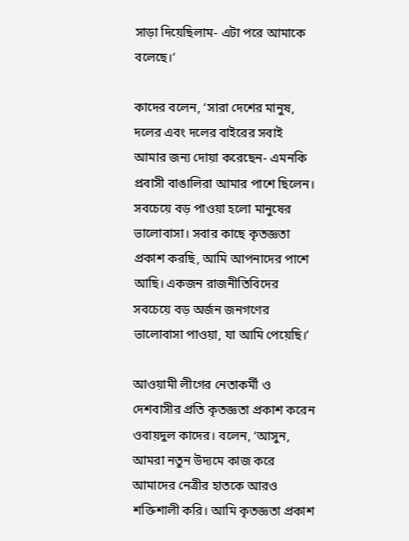সাড়া দিয়েছিলাম- এটা পরে আমাকে বলেছে।’

কাদের বলেন, ‘সারা দেশের মানুষ, দলের এবং দলের বাইরের সবাই আমার জন্য দোয়া করেছেন- এমনকি প্রবাসী বাঙালিরা আমার পাশে ছিলেন। সবচেয়ে বড় পাওয়া হলো মানুষের ভালোবাসা। সবার কাছে কৃতজ্ঞতা প্রকাশ করছি, আমি আপনাদের পাশে আছি। একজন রাজনীতিবিদের সবচেয়ে বড় অর্জন জনগণের ভালোবাসা পাওয়া, যা আমি পেয়েছি।’

আওয়ামী লীগের নেতাকর্মী ও দেশবাসীর প্রতি কৃতজ্ঞতা প্রকাশ করেন ওবায়দুল কাদের। বলেন, ‘আসুন, আমরা নতুন উদ্যমে কাজ করে আমাদের নেত্রীর হাতকে আরও শক্তিশালী করি। আমি কৃতজ্ঞতা প্রকাশ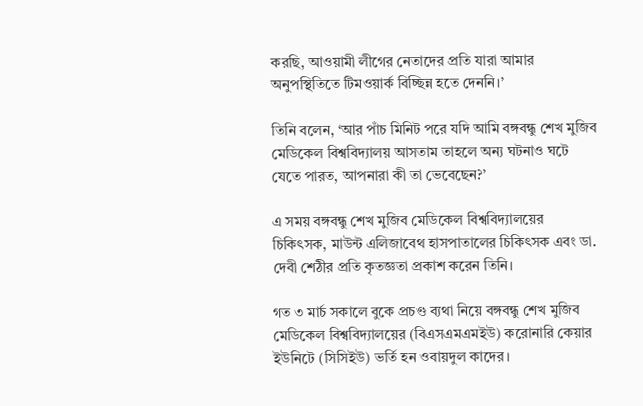করছি, আওয়ামী লীগের নেতাদের প্রতি যারা আমার অনুপস্থিতিতে টিমওয়ার্ক বিচ্ছিন্ন হতে দেননি।’

তিনি বলেন, ‘আর পাঁচ মিনিট পরে যদি আমি বঙ্গবন্ধু শেখ মুজিব মেডিকেল বিশ্ববিদ্যালয় আসতাম তাহলে অন্য ঘটনাও ঘটে যেতে পারত, আপনারা কী তা ভেবেছেন?’

এ সময় বঙ্গবন্ধু শেখ মুজিব মেডিকেল বিশ্ববিদ্যালয়ের চিকিৎসক, মাউন্ট এলিজাবেথ হাসপাতালের চিকিৎসক এবং ডা. দেবী শেঠীর প্রতি কৃতজ্ঞতা প্রকাশ করেন তিনি।

গত ৩ মার্চ সকালে বুকে প্রচণ্ড ব্যথা নিয়ে বঙ্গবন্ধু শেখ মুজিব মেডিকেল বিশ্ববিদ্যালয়ের (বিএসএমএমইউ) করোনারি কেয়ার ইউনিটে (সিসিইউ) ভর্তি হন ওবায়দুল কাদের।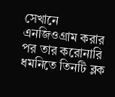সেখানে এনজিওগ্রাম করার পর তার করোনারি ধমনিতে তিনটি ব্লক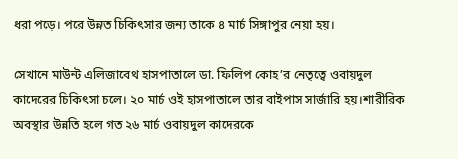ধরা পড়ে। পরে উন্নত চিকিৎসার জন্য তাকে ৪ মার্চ সিঙ্গাপুর নেয়া হয়।

সেখানে মাউন্ট এলিজাবেথ হাসপাতালে ডা. ফিলিপ কোহ’র নেতৃত্বে ওবায়দুল কাদেরের চিকিৎসা চলে। ২০ মার্চ ওই হাসপাতালে তার বাইপাস সার্জারি হয়।শারীরিক অবস্থার উন্নতি হলে গত ২৬ মার্চ ওবায়দুল কাদেরকে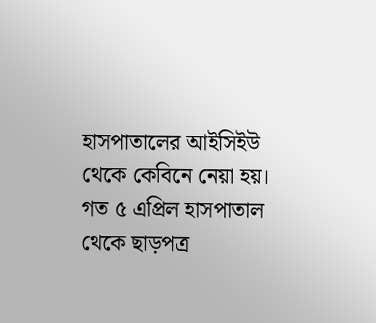হাসপাতালের আইসিইউ থেকে কেবিনে নেয়া হয়। গত ৫ এপ্রিল হাসপাতাল থেকে ছাড়পত্র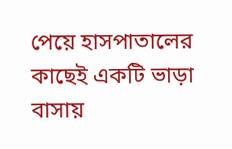পেয়ে হাসপাতালের কাছেই একটি ভাড়া বাসায়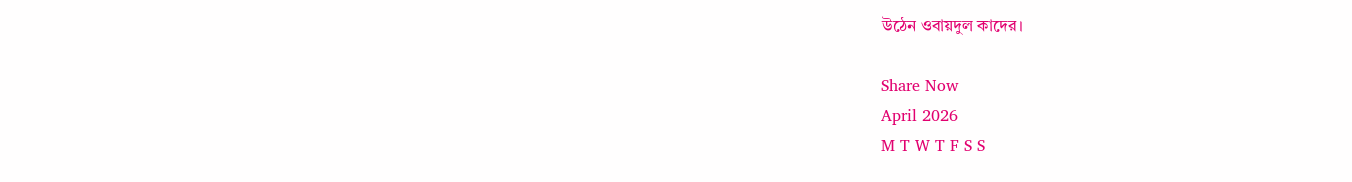উঠেন ওবায়দুল কাদের।

Share Now
April 2026
M T W T F S S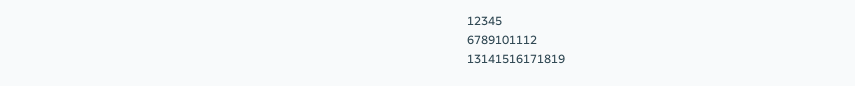12345
6789101112
13141516171819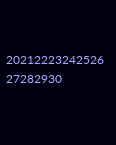20212223242526
27282930